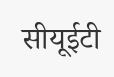सीयूईटी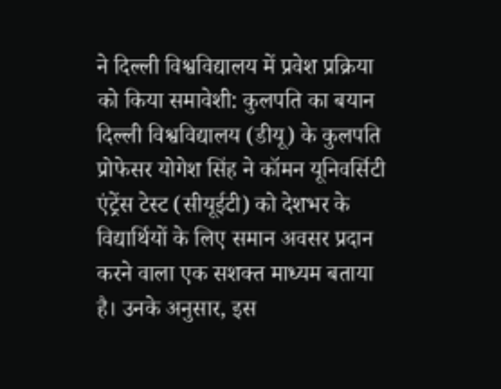ने दिल्ली विश्वविद्यालय में प्रवेश प्रक्रिया को किया समावेशी: कुलपति का बयान
दिल्ली विश्वविद्यालय (डीयू) के कुलपति प्रोफेसर योगेश सिंह ने कॉमन यूनिवर्सिटी एंट्रेंस टेस्ट (सीयूईटी) को देशभर के विद्यार्थियों के लिए समान अवसर प्रदान करने वाला एक सशक्त माध्यम बताया है। उनके अनुसार, इस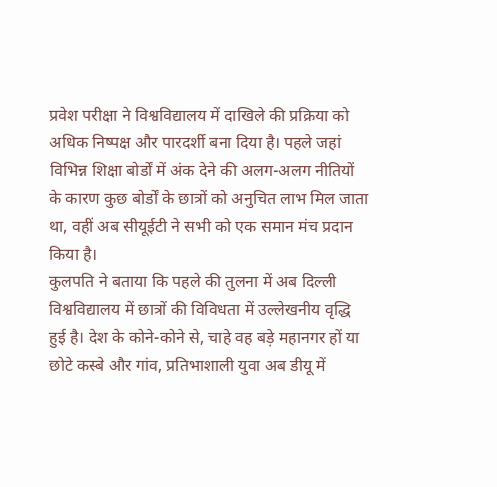प्रवेश परीक्षा ने विश्वविद्यालय में दाखिले की प्रक्रिया को अधिक निष्पक्ष और पारदर्शी बना दिया है। पहले जहां विभिन्न शिक्षा बोर्डों में अंक देने की अलग-अलग नीतियों के कारण कुछ बोर्डों के छात्रों को अनुचित लाभ मिल जाता था, वहीं अब सीयूईटी ने सभी को एक समान मंच प्रदान किया है।
कुलपति ने बताया कि पहले की तुलना में अब दिल्ली विश्वविद्यालय में छात्रों की विविधता में उल्लेखनीय वृद्धि हुई है। देश के कोने-कोने से, चाहे वह बड़े महानगर हों या छोटे कस्बे और गांव, प्रतिभाशाली युवा अब डीयू में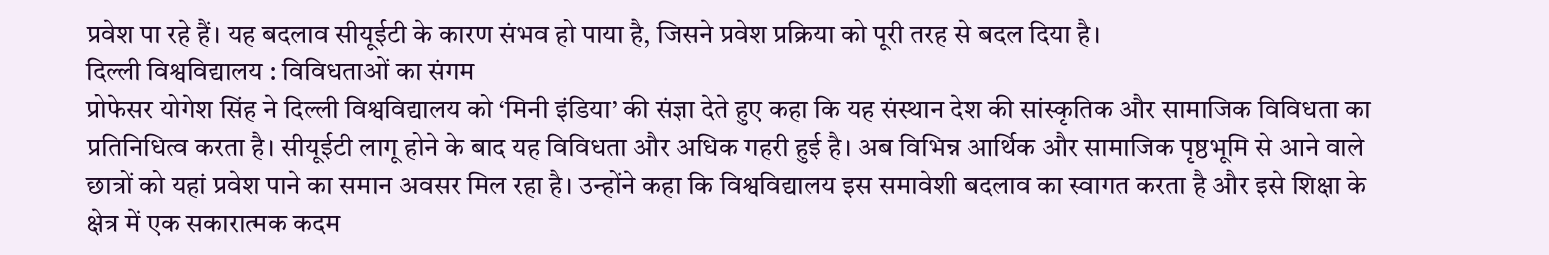प्रवेश पा रहे हैं। यह बदलाव सीयूईटी के कारण संभव हो पाया है, जिसने प्रवेश प्रक्रिया को पूरी तरह से बदल दिया है।
दिल्ली विश्वविद्यालय : विविधताओं का संगम
प्रोफेसर योगेश सिंह ने दिल्ली विश्वविद्यालय को ‘मिनी इंडिया’ की संज्ञा देते हुए कहा कि यह संस्थान देश की सांस्कृतिक और सामाजिक विविधता का प्रतिनिधित्व करता है। सीयूईटी लागू होने के बाद यह विविधता और अधिक गहरी हुई है। अब विभिन्न आर्थिक और सामाजिक पृष्ठभूमि से आने वाले छात्रों को यहां प्रवेश पाने का समान अवसर मिल रहा है। उन्होंने कहा कि विश्वविद्यालय इस समावेशी बदलाव का स्वागत करता है और इसे शिक्षा के क्षेत्र में एक सकारात्मक कदम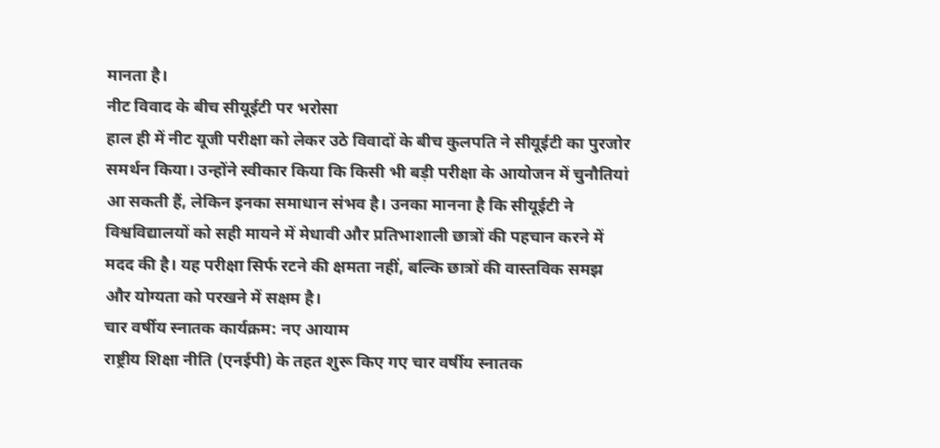मानता है।
नीट विवाद के बीच सीयूईटी पर भरोसा
हाल ही में नीट यूजी परीक्षा को लेकर उठे विवादों के बीच कुलपति ने सीयूईटी का पुरजोर समर्थन किया। उन्होंने स्वीकार किया कि किसी भी बड़ी परीक्षा के आयोजन में चुनौतियां आ सकती हैं, लेकिन इनका समाधान संभव है। उनका मानना है कि सीयूईटी ने विश्वविद्यालयों को सही मायने में मेधावी और प्रतिभाशाली छात्रों की पहचान करने में मदद की है। यह परीक्षा सिर्फ रटने की क्षमता नहीं, बल्कि छात्रों की वास्तविक समझ और योग्यता को परखने में सक्षम है।
चार वर्षीय स्नातक कार्यक्रम: नए आयाम
राष्ट्रीय शिक्षा नीति (एनईपी) के तहत शुरू किए गए चार वर्षीय स्नातक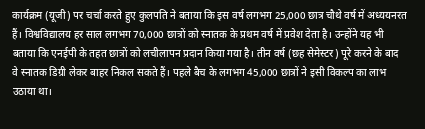कार्यक्रम (यूजी) पर चर्चा करते हुए कुलपति ने बताया कि इस वर्ष लगभग 25,000 छात्र चौथे वर्ष में अध्ययनरत हैं। विश्वविद्यालय हर साल लगभग 70,000 छात्रों को स्नातक के प्रथम वर्ष में प्रवेश देता है। उन्होंने यह भी बताया कि एनईपी के तहत छात्रों को लचीलापन प्रदान किया गया है। तीन वर्ष (छह सेमेस्टर) पूरे करने के बाद वे स्नातक डिग्री लेकर बाहर निकल सकते हैं। पहले बैच के लगभग 45,000 छात्रों ने इसी विकल्प का लाभ उठाया था।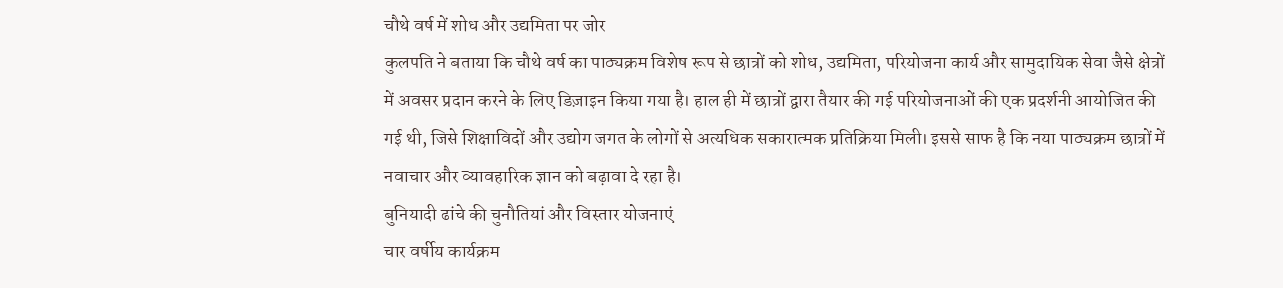चौथे वर्ष में शोध और उद्यमिता पर जोर
कुलपति ने बताया कि चौथे वर्ष का पाठ्यक्रम विशेष रूप से छात्रों को शोध, उद्यमिता, परियोजना कार्य और सामुदायिक सेवा जैसे क्षेत्रों में अवसर प्रदान करने के लिए डिज़ाइन किया गया है। हाल ही में छात्रों द्वारा तैयार की गई परियोजनाओं की एक प्रदर्शनी आयोजित की गई थी, जिसे शिक्षाविदों और उद्योग जगत के लोगों से अत्यधिक सकारात्मक प्रतिक्रिया मिली। इससे साफ है कि नया पाठ्यक्रम छात्रों में नवाचार और व्यावहारिक ज्ञान को बढ़ावा दे रहा है।
बुनियादी ढांचे की चुनौतियां और विस्तार योजनाएं
चार वर्षीय कार्यक्रम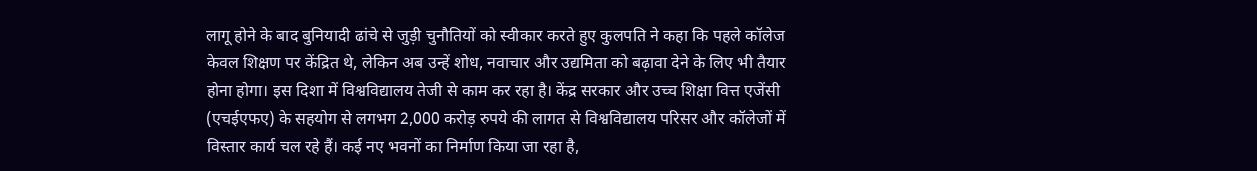लागू होने के बाद बुनियादी ढांचे से जुड़ी चुनौतियों को स्वीकार करते हुए कुलपति ने कहा कि पहले कॉलेज केवल शिक्षण पर केंद्रित थे, लेकिन अब उन्हें शोध, नवाचार और उद्यमिता को बढ़ावा देने के लिए भी तैयार होना होगा। इस दिशा में विश्वविद्यालय तेजी से काम कर रहा है। केंद्र सरकार और उच्च शिक्षा वित्त एजेंसी (एचईएफए) के सहयोग से लगभग 2,000 करोड़ रुपये की लागत से विश्वविद्यालय परिसर और कॉलेजों में विस्तार कार्य चल रहे हैं। कई नए भवनों का निर्माण किया जा रहा है,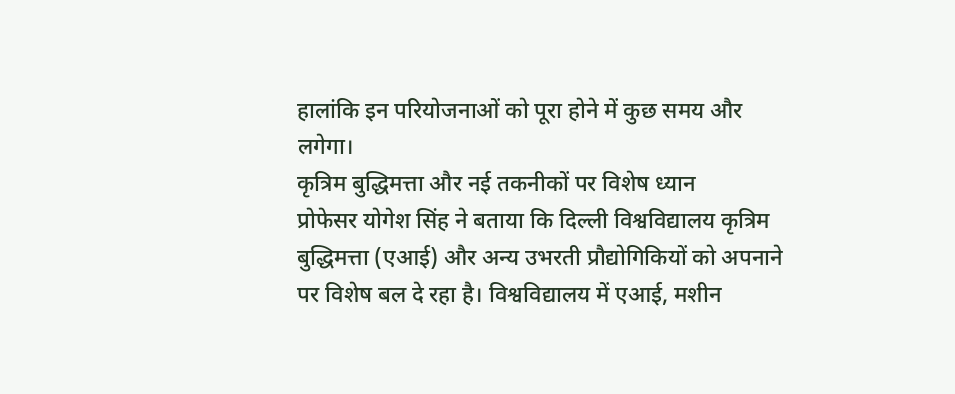हालांकि इन परियोजनाओं को पूरा होने में कुछ समय और लगेगा।
कृत्रिम बुद्धिमत्ता और नई तकनीकों पर विशेष ध्यान
प्रोफेसर योगेश सिंह ने बताया कि दिल्ली विश्वविद्यालय कृत्रिम बुद्धिमत्ता (एआई) और अन्य उभरती प्रौद्योगिकियों को अपनाने पर विशेष बल दे रहा है। विश्वविद्यालय में एआई, मशीन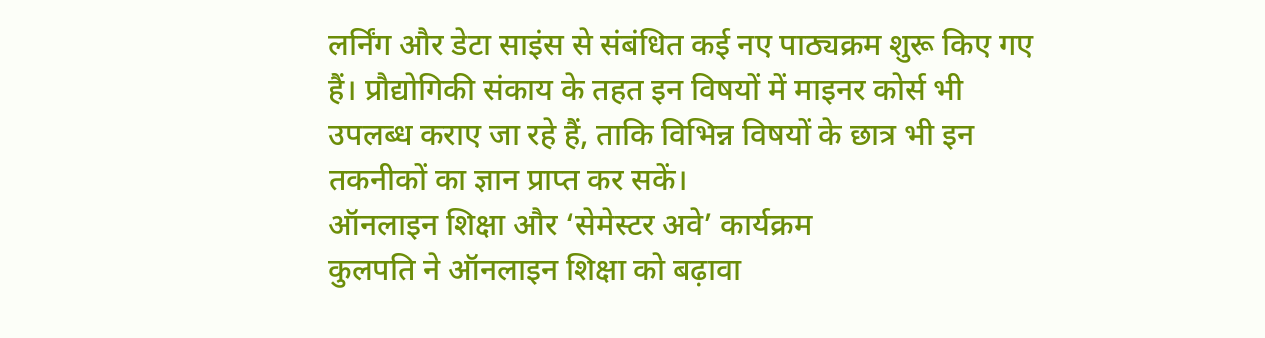लर्निंग और डेटा साइंस से संबंधित कई नए पाठ्यक्रम शुरू किए गए हैं। प्रौद्योगिकी संकाय के तहत इन विषयों में माइनर कोर्स भी उपलब्ध कराए जा रहे हैं, ताकि विभिन्न विषयों के छात्र भी इन तकनीकों का ज्ञान प्राप्त कर सकें।
ऑनलाइन शिक्षा और ‘सेमेस्टर अवे’ कार्यक्रम
कुलपति ने ऑनलाइन शिक्षा को बढ़ावा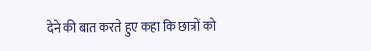देने की बात करते हुए कहा कि छात्रों को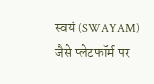स्वयं (SWAYAM) जैसे प्लेटफॉर्म पर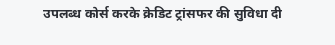उपलब्ध कोर्स करके क्रेडिट ट्रांसफर की सुविधा दी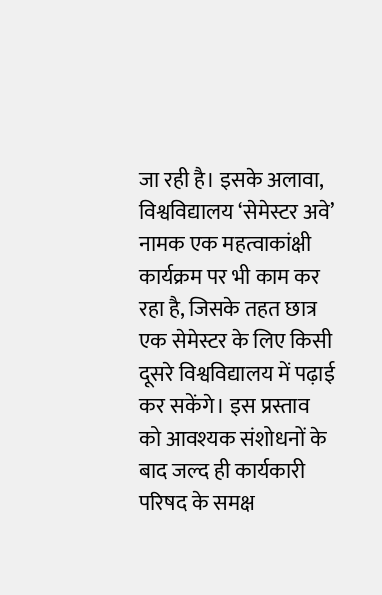जा रही है। इसके अलावा, विश्वविद्यालय ‘सेमेस्टर अवे’ नामक एक महत्वाकांक्षी कार्यक्रम पर भी काम कर रहा है, जिसके तहत छात्र एक सेमेस्टर के लिए किसी दूसरे विश्वविद्यालय में पढ़ाई कर सकेंगे। इस प्रस्ताव को आवश्यक संशोधनों के बाद जल्द ही कार्यकारी परिषद के समक्ष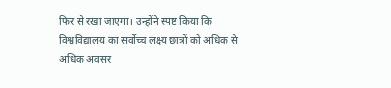फिर से रखा जाएगा। उन्होंने स्पष्ट किया कि विश्वविद्यालय का सर्वोच्च लक्ष्य छात्रों को अधिक से अधिक अवसर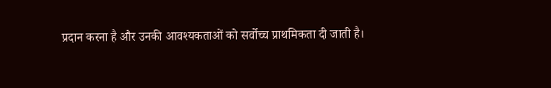प्रदान करना है और उनकी आवश्यकताओं को सर्वोच्च प्राथमिकता दी जाती है।